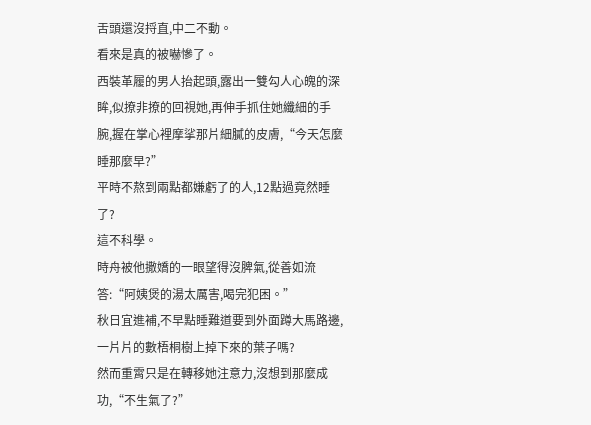舌頭還沒捋直,中二不動。
看來是真的被嚇慘了。
西裝革履的男人抬起頭,露出一雙勾人心魄的深眸,似撩非撩的回視她,再伸手抓住她纖細的手腕,握在掌心裡摩挲那片細膩的皮膚,“今天怎麼睡那麼早?”
平時不熬到兩點都嫌虧了的人,12點過竟然睡了?
這不科學。
時舟被他撒嬌的一眼望得沒脾氣,從善如流答:“阿姨煲的湯太厲害,喝完犯困。”
秋日宜進補,不早點睡難道要到外面蹲大馬路邊,一片片的數梧桐樹上掉下來的葉子嗎?
然而重霄只是在轉移她注意力,沒想到那麼成功,“不生氣了?”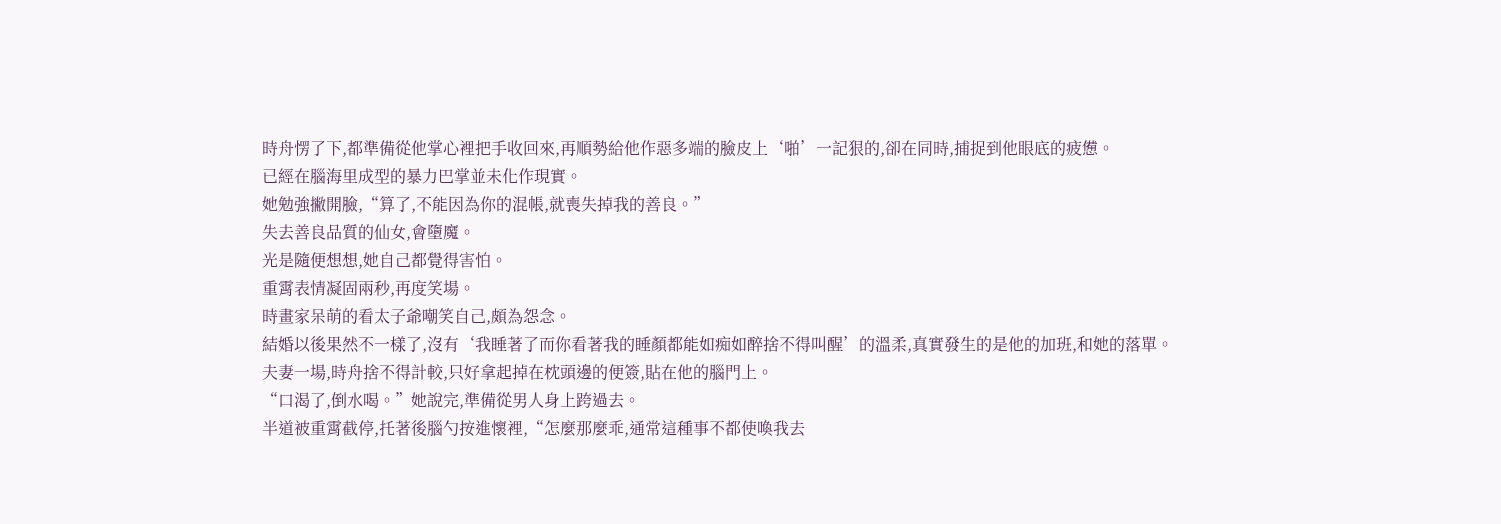時舟愣了下,都準備從他掌心裡把手收回來,再順勢給他作惡多端的臉皮上‘啪’一記狠的,卻在同時,捕捉到他眼底的疲憊。
已經在腦海里成型的暴力巴掌並未化作現實。
她勉強撇開臉,“算了,不能因為你的混帳,就喪失掉我的善良。”
失去善良品質的仙女,會墮魔。
光是隨便想想,她自己都覺得害怕。
重霄表情凝固兩秒,再度笑場。
時畫家呆萌的看太子爺嘲笑自己,頗為怨念。
結婚以後果然不一樣了,沒有‘我睡著了而你看著我的睡顏都能如痴如醉捨不得叫醒’的溫柔,真實發生的是他的加班,和她的落單。
夫妻一場,時舟捨不得計較,只好拿起掉在枕頭邊的便簽,貼在他的腦門上。
“口渴了,倒水喝。”她說完,準備從男人身上跨過去。
半道被重霄截停,托著後腦勺按進懷裡,“怎麼那麼乖,通常這種事不都使喚我去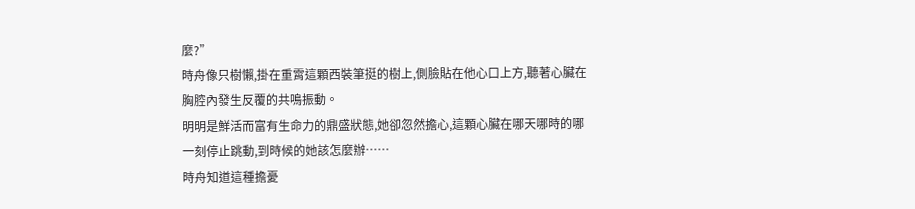麼?”
時舟像只樹懶,掛在重霄這顆西裝筆挺的樹上,側臉貼在他心口上方,聽著心臟在胸腔內發生反覆的共鳴振動。
明明是鮮活而富有生命力的鼎盛狀態,她卻忽然擔心,這顆心臟在哪天哪時的哪一刻停止跳動,到時候的她該怎麼辦……
時舟知道這種擔憂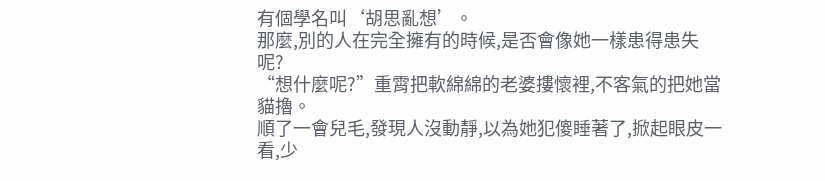有個學名叫‘胡思亂想’。
那麼,別的人在完全擁有的時候,是否會像她一樣患得患失呢?
“想什麼呢?”重霄把軟綿綿的老婆摟懷裡,不客氣的把她當貓擼。
順了一會兒毛,發現人沒動靜,以為她犯傻睡著了,掀起眼皮一看,少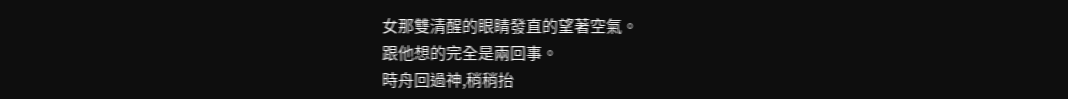女那雙清醒的眼睛發直的望著空氣。
跟他想的完全是兩回事。
時舟回過神,稍稍抬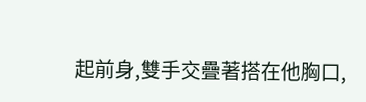起前身,雙手交疊著搭在他胸口,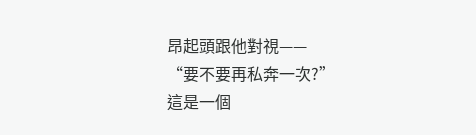昂起頭跟他對視——
“要不要再私奔一次?”
這是一個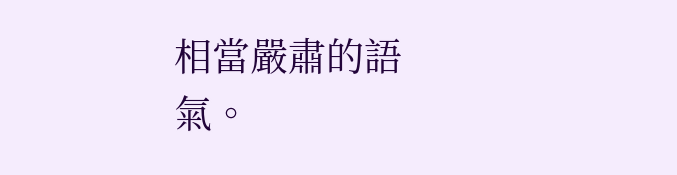相當嚴肅的語氣。